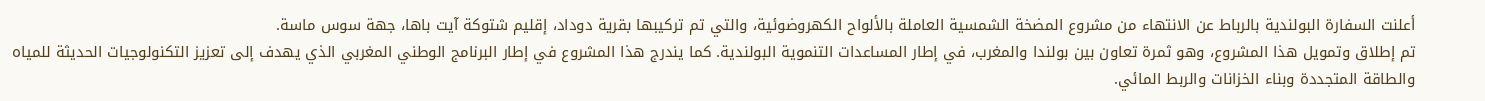أعلنت السفارة البولندية بالرباط عن الانتهاء من مشروع المضخة الشمسية العاملة بالألواح الكهروضوئية، والتي تم تركيبها بقرية دوداد، إقليم شتوكة آيت باها، جهة سوس ماسة.
تم إطلاق وتمويل هذا المشروع، وهو ثمرة تعاون بين بولندا والمغرب، في إطار المساعدات التنموية البولندية. كما يندرج هذا المشروع في إطار البرنامج الوطني المغربي الذي يهدف إلى تعزيز التكنولوجيات الحديثة للمياه والطاقة المتجددة وبناء الخزانات والربط المائي.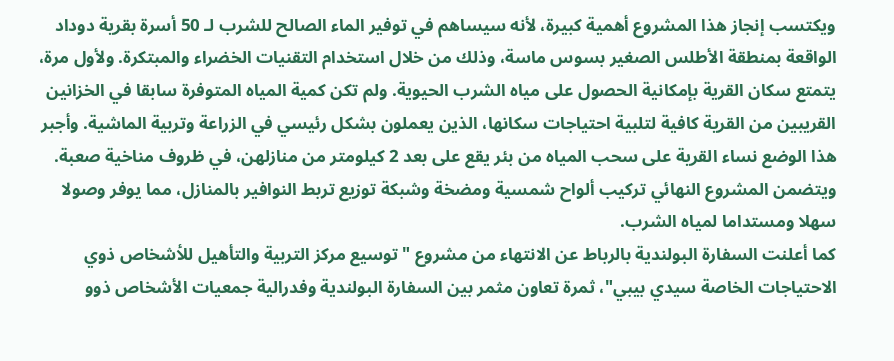ويكتسب إنجاز هذا المشروع أهمية كبيرة، لأنه سيساهم في توفير الماء الصالح للشرب لـ 50 أسرة بقرية دوداد الواقعة بمنطقة الأطلس الصغير بسوس ماسة، وذلك من خلال استخدام التقنيات الخضراء والمبتكرة. ولأول مرة، يتمتع سكان القرية بإمكانية الحصول على مياه الشرب الحيوية. ولم تكن كمية المياه المتوفرة سابقا في الخزانين القريبين من القرية كافية لتلبية احتياجات سكانها، الذين يعملون بشكل رئيسي في الزراعة وتربية الماشية. وأجبر هذا الوضع نساء القرية على سحب المياه من بئر يقع على بعد 2 كيلومتر من منازلهن، في ظروف مناخية صعبة.
ويتضمن المشروع النهائي تركيب ألواح شمسية ومضخة وشبكة توزيع تربط النوافير بالمنازل، مما يوفر وصولا سهلا ومستداما لمياه الشرب.
كما أعلنت السفارة البولندية بالرباط عن الانتهاء من مشروع "توسيع مركز التربية والتأهيل للأشخاص ذوي الاحتياجات الخاصة سيدي بيبي"، ثمرة تعاون مثمر بين السفارة البولندية وفدرالية جمعيات الأشخاص ذوو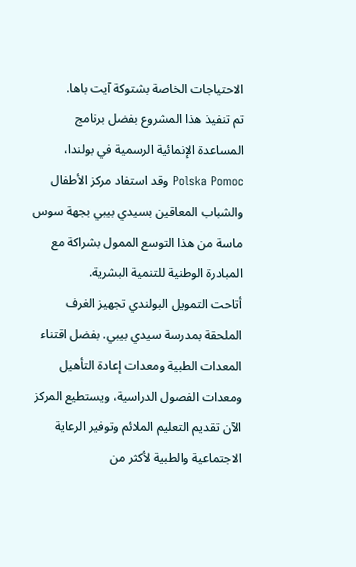الاحتياجات الخاصة بشتوكة آيت باها.
تم تنفيذ هذا المشروع بفضل برنامج المساعدة الإنمائية الرسمية في بولندا، Polska Pomoc وقد استفاد مركز الأطفال والشباب المعاقين بسيدي بيبي بجهة سوس ماسة من هذا التوسع الممول بشراكة مع المبادرة الوطنية للتنمية البشرية.
أتاحت التمويل البولندي تجهيز الغرف الملحقة بمدرسة سيدي بيبي. بفضل اقتناء المعدات الطبية ومعدات إعادة التأهيل ومعدات الفصول الدراسية، ويستطيع المركز الآن تقديم التعليم الملائم وتوفير الرعاية الاجتماعية والطبية لأكثر من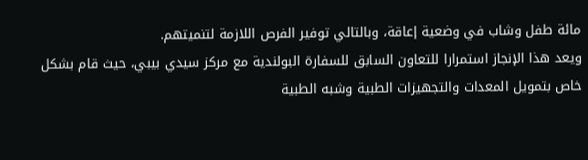مائة طفل وشاب في وضعية إعاقة، وبالتالي توفير الفرص اللازمة لتنميتهم.
ويعد هذا الإنجاز استمرارا للتعاون السابق للسفارة البولندية مع مركز سيدي بيبي، حيث قام بشكل خاص بتمويل المعدات والتجهيزات الطبية وشبه الطبية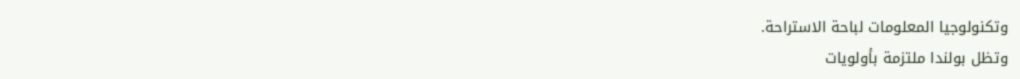وتكنولوجيا المعلومات لباحة الاستراحة.
وتظل بولندا ملتزمة بأولويات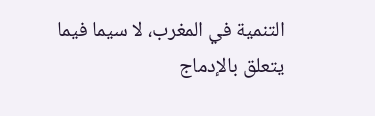التنمية في المغرب، لا سيما فيما يتعلق بالإدماج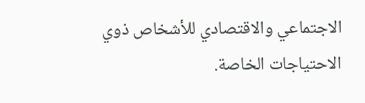الاجتماعي والاقتصادي للأشخاص ذوي الاحتياجات الخاصة.